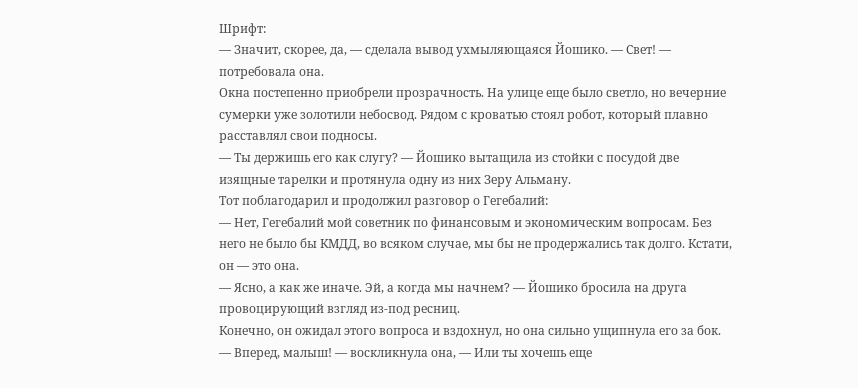Шрифт:
— Значит, скорее, да, — сделала вывод ухмыляющаяся Йошико. — Свет! — потребовала она.
Окна постепенно приобрели прозрачность. На улице еще было светло, но вечерние сумерки уже золотили небосвод. Рядом с кроватью стоял робот, который плавно расставлял свои подносы.
— Ты держишь его как слугу? — Йошико вытащила из стойки с посудой две изящные тарелки и протянула одну из них Зеру Альману.
Тот поблагодарил и продолжил разговор о Гегебалий:
— Нет, Гегебалий мой советник по финансовым и экономическим вопросам. Без него не было бы КМДД, во всяком случае, мы бы не продержались так долго. Кстати, он — это она.
— Ясно, а как же иначе. Эй, а когда мы начнем? — Йошико бросила на друга провоцирующий взгляд из-под ресниц.
Конечно, он ожидал этого вопроса и вздохнул, но она сильно ущипнула его за бок.
— Вперед, малыш! — воскликнула она, — Или ты хочешь еще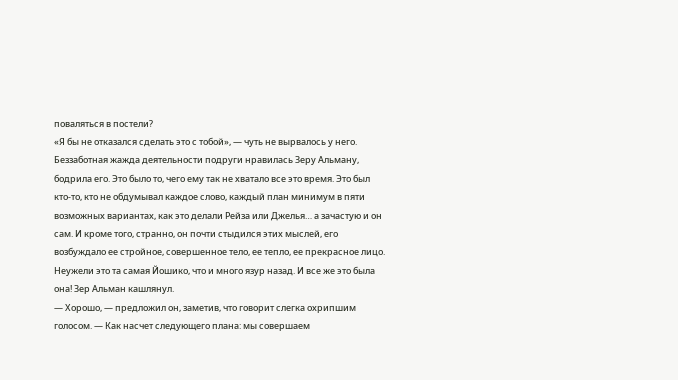поваляться в постели?
«Я бы не отказался сделать это с тобой», — чуть не вырвалось у него.
Беззаботная жажда деятельности подруги нравилась Зеру Альману, бодрила его. Это было то, чего ему так не хватало все это время. Это был кто-то, кто не обдумывал каждое слово, каждый план минимум в пяти возможных вариантах, как это делали Рейза или Джелья… а зачастую и он сам. И кроме того, странно, он почти стыдился этих мыслей, его возбуждало ее стройное, совершенное тело, ее тепло, ее прекрасное лицо. Неужели это та самая Йошико, что и много язур назад. И все же это была она! Зер Альман кашлянул.
— Хорошо, — предложил он, заметив, что говорит слегка охрипшим голосом. — Как насчет следующего плана: мы совершаем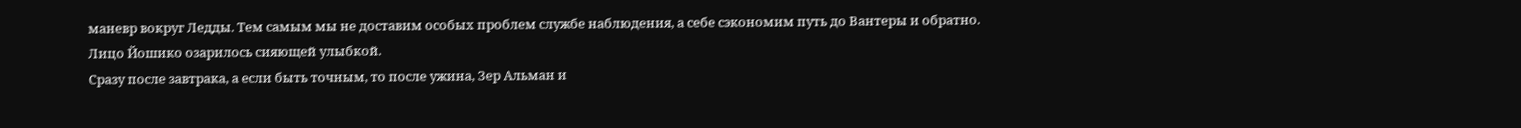маневр вокруг Ледды. Тем самым мы не доставим особых проблем службе наблюдения, а себе сэкономим путь до Вантеры и обратно.
Лицо Йошико озарилось сияющей улыбкой.
Сразу после завтрака, а если быть точным, то после ужина, Зер Альман и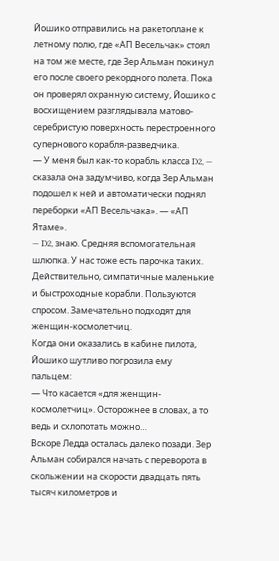Йошико отправились на ракетоплане к летному полю, где «АП Весельчак» стоял на том же месте, где Зер Альман покинул его после своего рекордного полета. Пока он проверял охранную систему, Йошико с восхищением разглядывала матово-серебристую поверхность перестроенного супернового корабля-разведчика.
— У меня был как-то корабль класса D2, — сказала она задумчиво, когда Зер Альман подошел к ней и автоматически поднял переборки «АП Весельчака». — «АП Ятаме».
— D2, знаю. Средняя вспомогательная шлюпка. У нас тоже есть парочка таких. Действительно, симпатичные маленькие и быстроходные корабли. Пользуются спросом. Замечательно подходят для женщин-космолетчиц.
Когда они оказались в кабине пилота, Йошико шутливо погрозила ему пальцем:
— Что касается «для женщин-космолетчиц». Осторожнее в словах, а то ведь и схлопотать можно…
Вскоре Ледда осталась далеко позади. Зер Альман собирался начать с переворота в скольжении на скорости двадцать пять тысяч километров и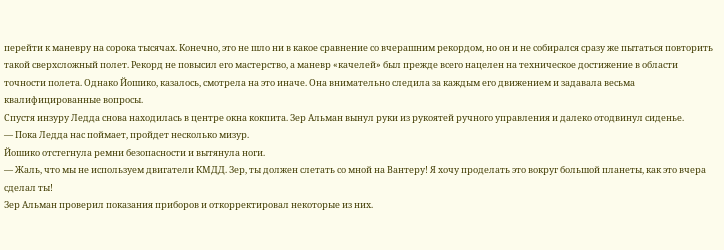перейти к маневру на сорока тысячах. Конечно, это не шло ни в какое сравнение со вчерашним рекордом, но он и не собирался сразу же пытаться повторить такой сверхсложный полет. Рекорд не повысил его мастерство, а маневр «качелей» был прежде всего нацелен на техническое достижение в области точности полета. Однако Йошико, казалось, смотрела на это иначе. Она внимательно следила за каждым его движением и задавала весьма квалифицированные вопросы.
Спустя инзуру Ледда снова находилась в центре окна кокпита. Зер Альман вынул руки из рукоятей ручного управления и далеко отодвинул сиденье.
— Пока Ледда нас поймает, пройдет несколько мизур.
Йошико отстегнула ремни безопасности и вытянула ноги.
— Жаль, что мы не используем двигатели КМДД. Зер, ты должен слетать со мной на Вантеру! Я хочу проделать это вокруг большой планеты, как это вчера сделал ты!
Зер Альман проверил показания приборов и откорректировал некоторые из них.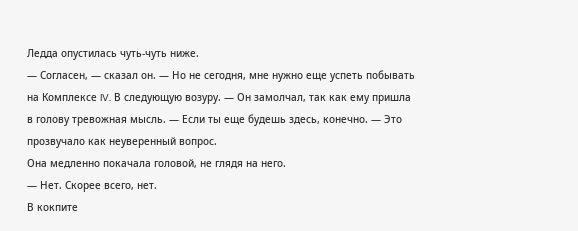Ледда опустилась чуть-чуть ниже.
— Согласен, — сказал он. — Но не сегодня, мне нужно еще успеть побывать на Комплексе IV. В следующую возуру. — Он замолчал, так как ему пришла в голову тревожная мысль. — Если ты еще будешь здесь, конечно. — Это прозвучало как неуверенный вопрос.
Она медленно покачала головой, не глядя на него.
— Нет. Скорее всего, нет.
В кокпите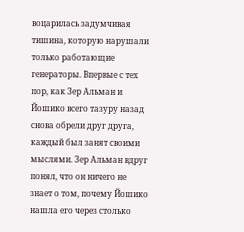воцарилась задумчивая тишина, которую нарушали только работающие генераторы. Впервые с тех пор, как Зер Альман и Йошико всего тазуру назад снова обрели друг друга, каждый был занят своими мыслями. Зер Альман вдруг понял, что он ничего не знает о том, почему Йошико нашла его через столько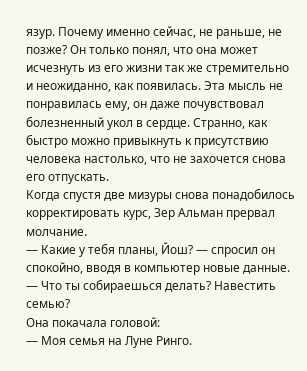язур. Почему именно сейчас, не раньше, не позже? Он только понял, что она может исчезнуть из его жизни так же стремительно и неожиданно, как появилась. Эта мысль не понравилась ему, он даже почувствовал болезненный укол в сердце. Странно, как быстро можно привыкнуть к присутствию человека настолько, что не захочется снова его отпускать.
Когда спустя две мизуры снова понадобилось корректировать курс, Зер Альман прервал молчание.
— Какие у тебя планы, Йош? — спросил он спокойно, вводя в компьютер новые данные. — Что ты собираешься делать? Навестить семью?
Она покачала головой:
— Моя семья на Луне Ринго.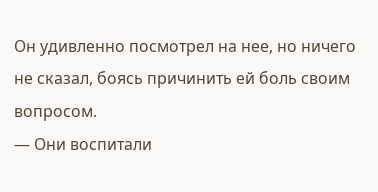Он удивленно посмотрел на нее, но ничего не сказал, боясь причинить ей боль своим вопросом.
— Они воспитали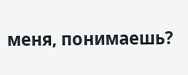меня, понимаешь?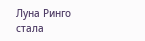Луна Ринго стала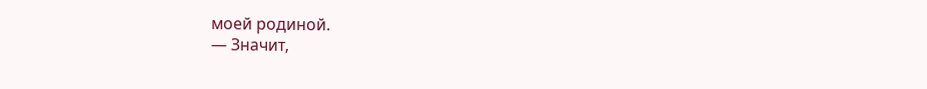моей родиной.
— Значит,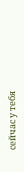сейчас у тебя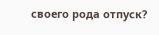своего рода отпуск?